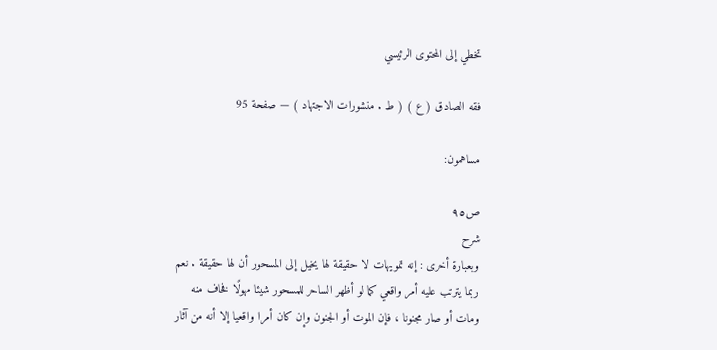تخطي إلى المحتوى الرئيسي

فقه الصادق ( ع ) ( ط . منشورات الاجتهاد ) — صفحة 95

مساهمون:

ص٩٥
شرح
وبعبارة أخرى : إنه تمويهات لا حقيقة لها يخيل إلى المسحور أن لها حقيقة . نعم ربما يترتب عليه أمر واقعي كما لو أظهر الساحر للمسحور شيئا مهولًا فخاف منه ومات أو صار مجنونا ، فإن الموت أو الجنون وإن كان أمرا واقعيا إلا أنه من آثار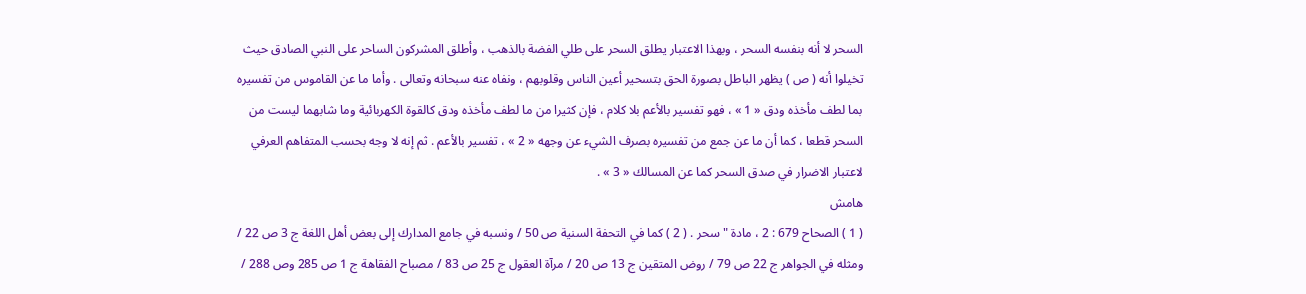السحر لا أنه بنفسه السحر ، وبهذا الاعتبار يطلق السحر على طلي الفضة بالذهب ، وأطلق المشركون الساحر على النبي الصادق حيث تخيلوا أنه ( ص ) يظهر الباطل بصورة الحق بتسحير أعين الناس وقلوبهم ، ونفاه عنه سبحانه وتعالى . وأما ما عن القاموس من تفسيره بما لطف مأخذه ودق « 1 » ، فهو تفسير بالأعم بلا كلام ، فإن كثيرا من ما لطف مأخذه ودق كالقوة الكهربائية وما شابهما ليست من السحر قطعا ، كما أن ما عن جمع من تفسيره بصرف الشيء عن وجهه « 2 » ، تفسير بالأعم . ثم إنه لا وجه بحسب المتفاهم العرفي لاعتبار الاضرار في صدق السحر كما عن المسالك « 3 » .
هامش
( 1 ) الصحاح 679 : 2 ، مادة " سحر . ( 2 ) كما في التحفة السنية ص 50 / ونسبه في جامع المدارك إلى بعض أهل اللغة ج 3 ص 22 / ومثله في الجواهر ج 22 ص 79 / روض المتقين ج 13 ص 20 / مرآة العقول ج 25 ص 83 / مصباح الفقاهة ج 1 ص 285 وص 288 /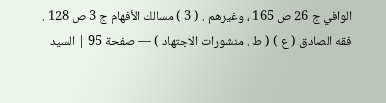الوافي ج 26 ص 165 ، وغيرهم . ( 3 ) مسالك الأفهام ج 3 ص 128 .
فقه الصادق ( ع ) ( ط . منشورات الاجتهاد ) — صفحة 95 | السيد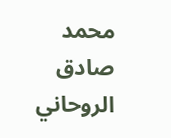محمد صادق الروحاني